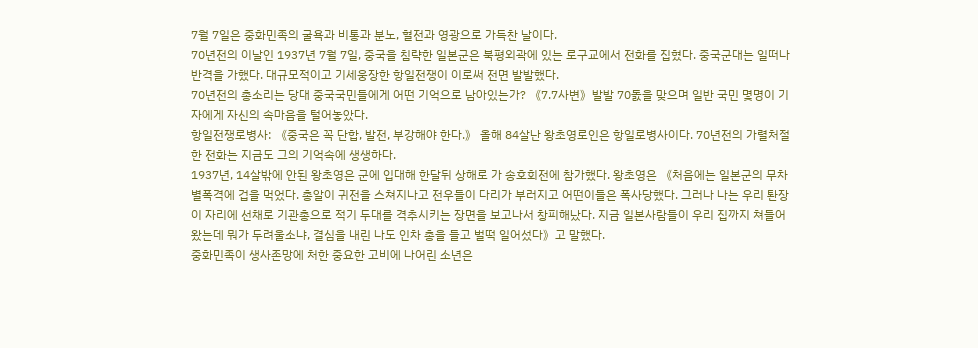7월 7일은 중화민족의 굴욕과 비통과 분노, 혈전과 영광으로 가득찬 날이다.
70년전의 이날인 1937년 7월 7일, 중국을 침략한 일본군은 북평외곽에 있는 로구교에서 전화를 집혔다. 중국군대는 일떠나 반격을 가했다. 대규모적이고 기세웅장한 항일전쟁이 이로써 전면 발발했다.
70년전의 총소리는 당대 중국국민들에게 어떤 기억으로 남아있는가? 《7.7사변》발발 70돐을 맞으며 일반 국민 몇명이 기자에게 자신의 속마음을 털어놓았다.
항일전쟁로병사: 《중국은 꼭 단합, 발전, 부강해야 한다.》 올해 84살난 왕초영로인은 항일로병사이다. 70년전의 가렬처절한 전화는 지금도 그의 기억속에 생생하다.
1937년, 14살밖에 안된 왕초영은 군에 입대해 한달뒤 상해로 가 송호회전에 참가했다. 왕초영은 《처음에는 일본군의 무차별폭격에 겁을 먹었다. 총알이 귀전을 스쳐지나고 전우들이 다리가 부러지고 어떤이들은 폭사당했다. 그러나 나는 우리 퇀장이 자리에 선채로 기관총으로 적기 두대를 격추시키는 장면을 보고나서 창피해났다. 지금 일본사람들이 우리 집까지 쳐들어왔는데 뭐가 두려울소냐, 결심을 내린 나도 인차 총을 들고 벌떡 일어섰다》고 말했다.
중화민족이 생사존망에 처한 중요한 고비에 나어린 소년은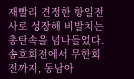재빨리 견정한 항일전사로 성장해 비발치는 총탄속을 넘나들었다. 송호회전에서 무한회전까지, 동남아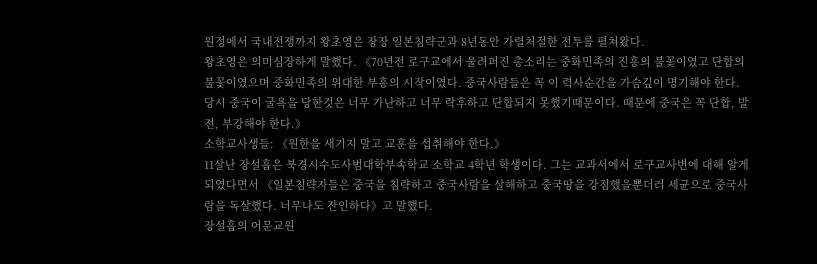원정에서 국내전쟁까지 왕초영은 장장 일본침략군과 8년동안 가렬처절한 전투를 펼쳐왔다.
왕초영은 의미심장하게 말했다. 《70년전 로구교에서 울려퍼진 총소리는 중화민족의 진흥의 불꽃이였고 단합의 불꽃이였으며 중화민족의 위대한 부흥의 시작이였다. 중국사람들은 꼭 이 력사순간을 가슴깊이 명기해야 한다. 당시 중국이 굴욕을 당한것은 너무 가난하고 너무 락후하고 단합되지 못했기때문이다. 때문에 중국은 꼭 단합, 발전, 부강해야 한다.》
소학교사생들: 《원한을 새기지 말고 교훈을 섭취해야 한다.》
11살난 장설흡은 북경시수도사범대학부속학교 소학교 4학년 학생이다. 그는 교과서에서 로구교사변에 대해 알게 되였다면서 《일본침략자들은 중국을 침략하고 중국사람을 살해하고 중국땅을 강점했을뿐더러 세균으로 중국사람을 독살했다. 너무나도 잔인하다》고 말했다.
장설흡의 어문교원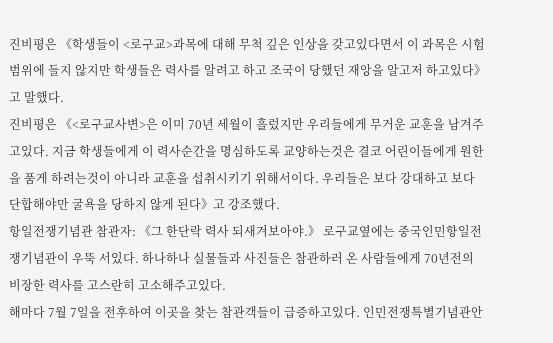진비평은 《학생들이 <로구교>과목에 대해 무척 깊은 인상을 갖고있다면서 이 과목은 시험범위에 들지 않지만 학생들은 력사를 알려고 하고 조국이 당했던 재앙을 알고저 하고있다》고 말했다.
진비평은 《<로구교사변>은 이미 70년 세월이 흘렀지만 우리들에게 무거운 교훈을 남겨주고있다. 지금 학생들에게 이 력사순간을 명심하도록 교양하는것은 결코 어린이들에게 원한을 품게 하려는것이 아니라 교훈을 섭취시키기 위해서이다. 우리들은 보다 강대하고 보다 단합해야만 굴욕을 당하지 않게 된다》고 강조했다.
항일전쟁기념관 참관자: 《그 한단락 력사 되새겨보아야.》 로구교옆에는 중국인민항일전쟁기념관이 우뚝 서있다. 하나하나 실물들과 사진들은 참관하러 온 사람들에게 70년전의 비장한 력사를 고스란히 고소해주고있다.
해마다 7월 7일을 전후하여 이곳을 찾는 참관객들이 급증하고있다. 인민전쟁특별기념관안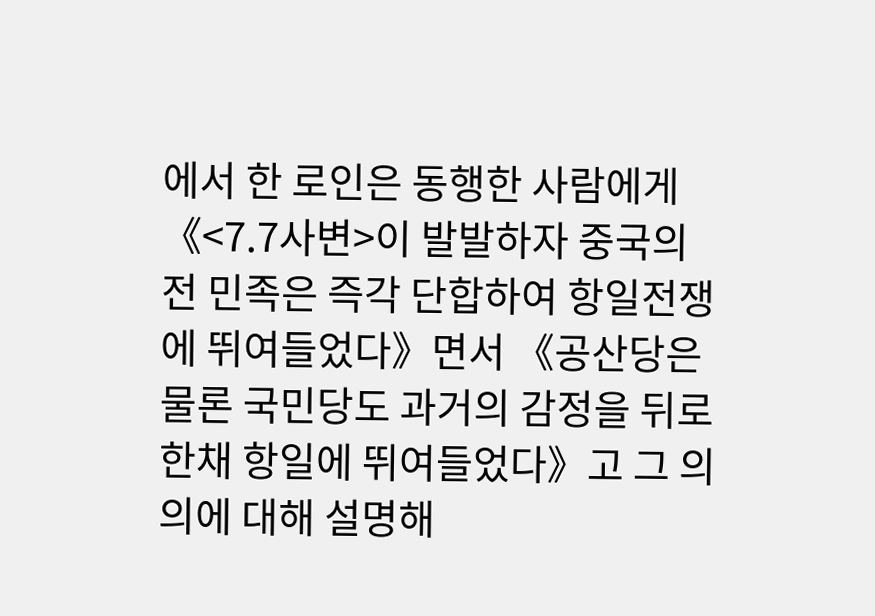에서 한 로인은 동행한 사람에게 《<7.7사변>이 발발하자 중국의 전 민족은 즉각 단합하여 항일전쟁에 뛰여들었다》면서 《공산당은 물론 국민당도 과거의 감정을 뒤로 한채 항일에 뛰여들었다》고 그 의의에 대해 설명해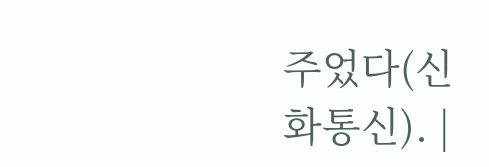주었다(신화통신). |